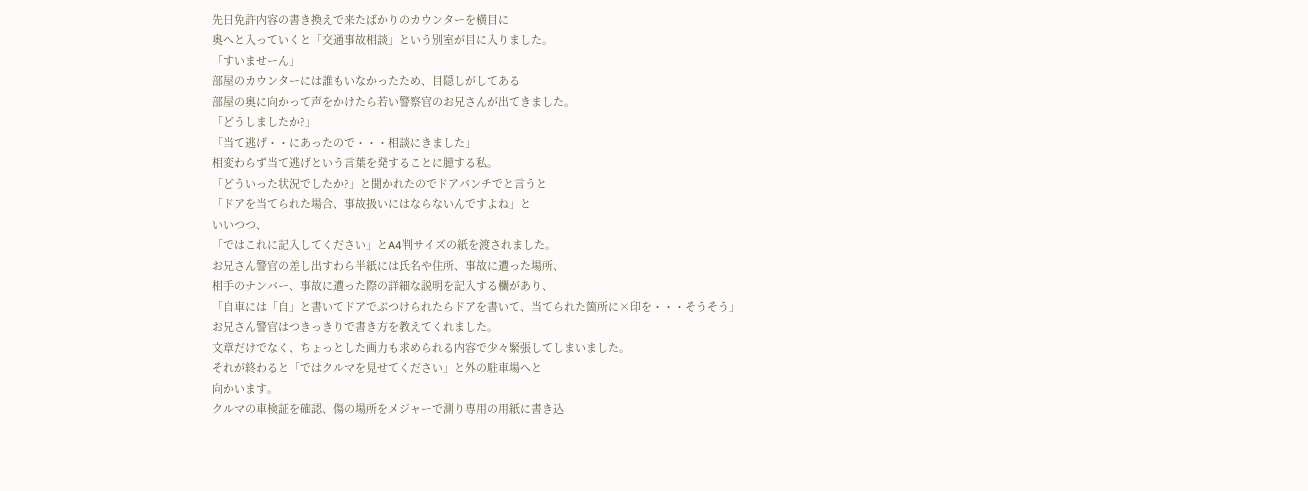先日免許内容の書き換えで来たばかりのカウンターを横目に
奥へと入っていくと「交通事故相談」という別室が目に入りました。
「すいませーん」
部屋のカウンターには誰もいなかったため、目隠しがしてある
部屋の奥に向かって声をかけたら若い警察官のお兄さんが出てきました。
「どうしましたか?」
「当て逃げ・・にあったので・・・相談にきました」
相変わらず当て逃げという言葉を発することに臆する私。
「どういった状況でしたか?」と聞かれたのでドアパンチでと言うと
「ドアを当てられた場合、事故扱いにはならないんですよね」と
いいつつ、
「ではこれに記入してください」とA4判サイズの紙を渡されました。
お兄さん警官の差し出すわら半紙には氏名や住所、事故に遭った場所、
相手のナンバー、事故に遭った際の詳細な説明を記入する欄があり、
「自車には「自」と書いてドアでぶつけられたらドアを書いて、当てられた箇所に×印を・・・そうそう」
お兄さん警官はつきっきりで書き方を教えてくれました。
文章だけでなく、ちょっとした画力も求められる内容で少々緊張してしまいました。
それが終わると「ではクルマを見せてください」と外の駐車場へと
向かいます。
クルマの車検証を確認、傷の場所をメジャーで測り専用の用紙に書き込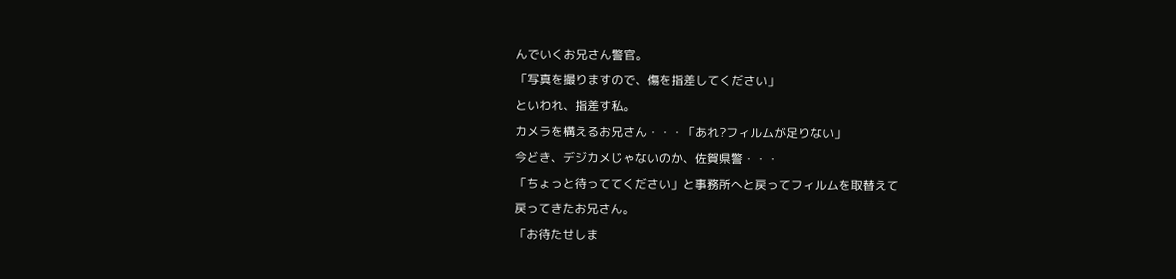んでいくお兄さん警官。
「写真を撮りますので、傷を指差してください」
といわれ、指差す私。
カメラを構えるお兄さん・・・「あれ?フィルムが足りない」
今どき、デジカメじゃないのか、佐賀県警・・・
「ちょっと待っててください」と事務所へと戻ってフィルムを取替えて
戻ってきたお兄さん。
「お待たせしま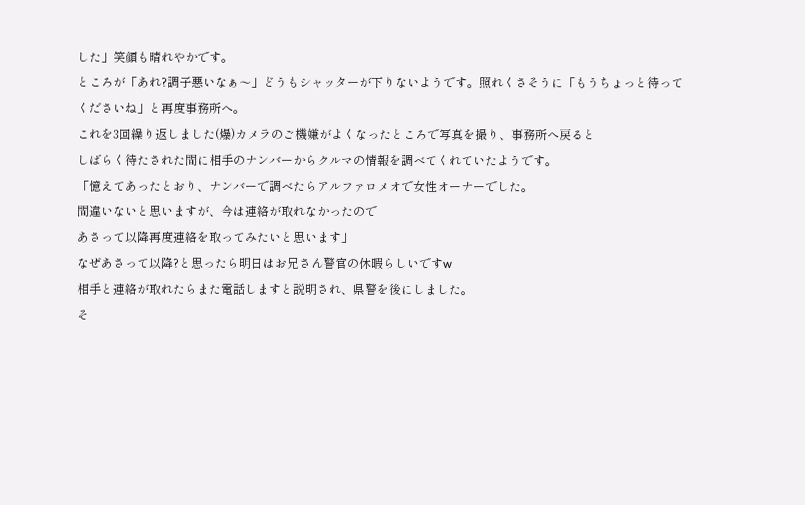した」笑顔も晴れやかです。
ところが「あれ?調子悪いなぁ〜」どうもシャッターが下りないようです。照れくさそうに「もうちょっと待ってくださいね」と再度事務所へ。
これを3回繰り返しました(爆)カメラのご機嫌がよくなったところで写真を撮り、事務所へ戻ると
しばらく待たされた間に相手のナンバーからクルマの情報を調べてくれていたようです。
「憶えてあったとおり、ナンバーで調べたらアルファロメオで女性オーナーでした。
間違いないと思いますが、今は連絡が取れなかったので
あさって以降再度連絡を取ってみたいと思います」
なぜあさって以降?と思ったら明日はお兄さん警官の休暇らしいですw
相手と連絡が取れたらまた電話しますと説明され、県警を後にしました。
そ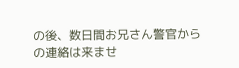の後、数日間お兄さん警官からの連絡は来ませ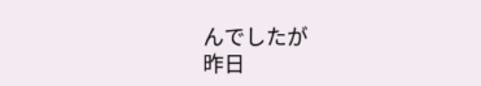んでしたが
昨日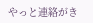やっと連絡がき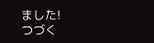ました!
つづく